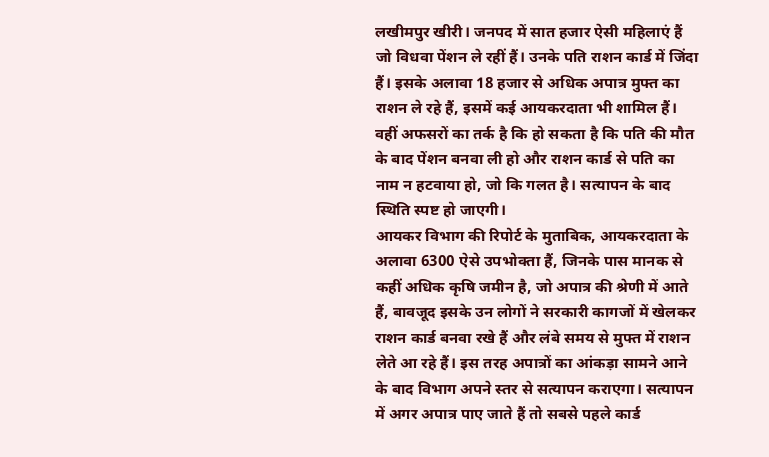लखीमपुर खीरी। जनपद में सात हजार ऐसी महिलाएं हैं जो विधवा पेंशन ले रहीं हैं। उनके पति राशन कार्ड में जिंदा हैं। इसके अलावा 18 हजार से अधिक अपात्र मुफ्त का राशन ले रहे हैं, इसमें कई आयकरदाता भी शामिल हैं। वहीं अफसरों का तर्क है कि हो सकता है कि पति की मौत के बाद पेंशन बनवा ली हो और राशन कार्ड से पति का नाम न हटवाया हो, जो कि गलत है। सत्यापन के बाद स्थिति स्पष्ट हो जाएगी।
आयकर विभाग की रिपोर्ट के मुताबिक, आयकरदाता के अलावा 6300 ऐसे उपभोक्ता हैं, जिनके पास मानक से कहीं अधिक कृषि जमीन है, जो अपात्र की श्रेणी में आते हैं, बावजूद इसके उन लोगों ने सरकारी कागजों में खेलकर राशन कार्ड बनवा रखे हैं और लंबे समय से मुफ्त में राशन लेते आ रहे हैं। इस तरह अपात्रों का आंकड़ा सामने आने के बाद विभाग अपने स्तर से सत्यापन कराएगा। सत्यापन में अगर अपात्र पाए जाते हैं तो सबसे पहले कार्ड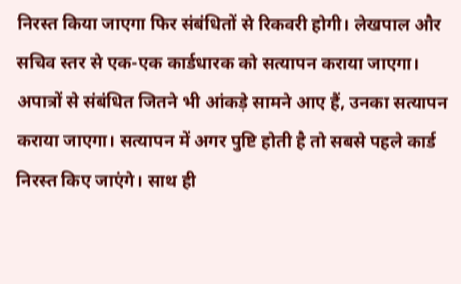निरस्त किया जाएगा फिर संबंधितों से रिकवरी होगी। लेखपाल और सचिव स्तर से एक-एक कार्डधारक को सत्यापन कराया जाएगा।
अपात्रों से संबंधित जितने भी आंकड़े सामने आए हैं, उनका सत्यापन कराया जाएगा। सत्यापन में अगर पुष्टि होती है तो सबसे पहले कार्ड निरस्त किए जाएंगे। साथ ही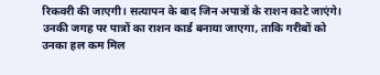रिकवरी की जाएगी। सत्यापन के बाद जिन अपात्रों के राशन काटे जाएंगे। उनकी जगह पर पात्रों का राशन कार्ड बनाया जाएगा, ताकि गरीबों को उनका हल कम मिल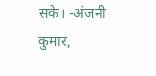सके। -अंजनी कुमार,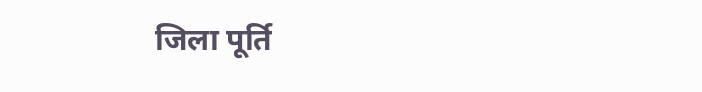जिला पूर्ति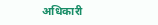अधिकारी